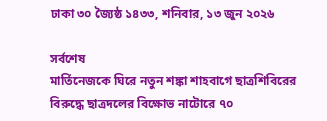ঢাকা ৩০ জ্যৈষ্ঠ ১৪৩৩, শনিবার, ১৩ জুন ২০২৬

সর্বশেষ
মার্তিনেজকে ঘিরে নতুন শঙ্কা শাহবাগে ছাত্রশিবিরের বিরুদ্ধে ছাত্রদলের বিক্ষোভ নাটোরে ৭০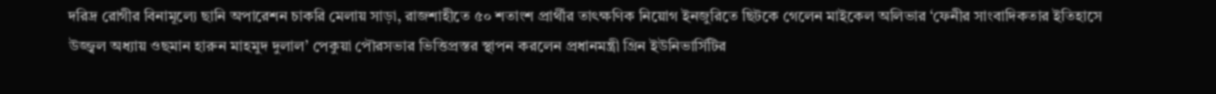দরিদ্র রোগীর বিনামূল্যে ছানি অপারেশন চাকরি মেলায় সাড়া, রাজশাহীতে ৫০ শতাংশ প্রার্থীর তাৎক্ষণিক নিয়োগ ইনজুরিতে ছিটকে গেলেন মাইকেল অলিভার ‘ফেনীর সাংবাদিকতার ইতিহাসে উজ্জ্বল অধ্যায় ওছমান হারুন মাহমুদ দুলাল’ পেকুয়া পৌরসভার ভিত্তিপ্রস্তর স্থাপন করলেন প্রধানমন্ত্রী গ্রিন ইউনিভার্সিটির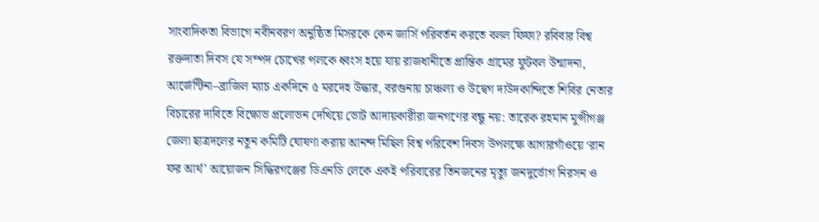সাংবাদিকতা বিভাগে নবীনবরণ অনুষ্ঠিত মিসরকে কেন জার্সি পরিবর্তন করতে বলল ফিফা? রবিবার বিশ্ব রক্তদাতা দিবস যে সম্পদ চোখের পলকে ধ্বংস হয়ে যায় রাজধানীতে প্রান্তিক গ্রামের ফুটবল উন্মাদনা, আর্জেন্টিনা–ব্রাজিল ম্যাচ একদিনে ৫ মরদেহ উদ্ধার, বরগুনায় চাঞ্চল্য ও উদ্বেগ দাউদকান্দিতে শিবির নেতার বিচারের দাবিতে বিক্ষোভ প্রলোভন দেখিয়ে ভোট আদায়কারীরা জনগণের বন্ধু নয়: তারেক রহমান মুন্সীগঞ্জ জেলা ছাত্রদলের নতুন কমিটি ঘোষণা করায় আনন্দ মিছিল বিশ্ব পরিবেশ দিবস উপলক্ষে আগারগাঁওয়ে ‘রান ফর আর্থ’ আয়োজন সিদ্ধিরগঞ্জের ডিএনডি লেকে একই পরিবারের তিনজনের মৃত্যু জনদুর্ভোগ নিরসন ও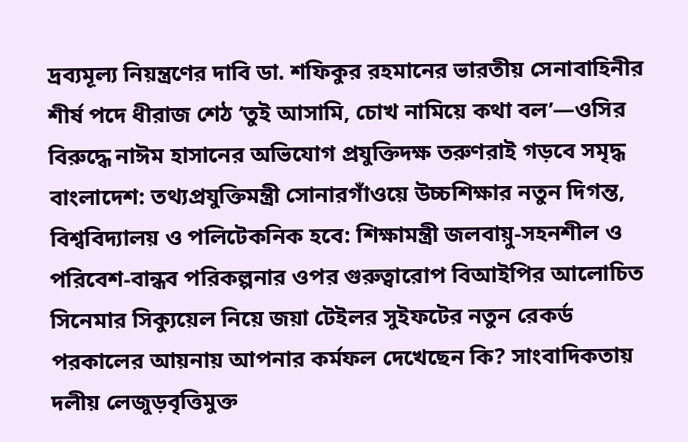দ্রব্যমূল্য নিয়ন্ত্রণের দাবি ডা. শফিকুর রহমানের ভারতীয় সেনাবাহিনীর শীর্ষ পদে ধীরাজ শেঠ ‘তুই আসামি, চোখ নামিয়ে কথা বল’—ওসির বিরুদ্ধে নাঈম হাসানের অভিযোগ প্রযুক্তিদক্ষ তরুণরাই গড়বে সমৃদ্ধ বাংলাদেশ: তথ্যপ্রযুক্তিমন্ত্রী সোনারগাঁওয়ে উচ্চশিক্ষার নতুন দিগন্ত, বিশ্ববিদ্যালয় ও পলিটেকনিক হবে: শিক্ষামন্ত্রী জলবায়ু-সহনশীল ও পরিবেশ-বান্ধব পরিকল্পনার ওপর গুরুত্বারোপ বিআইপির আলোচিত সিনেমার সিক্যুয়েল নিয়ে জয়া টেইলর সুইফটের নতুন রেকর্ড পরকালের আয়নায় আপনার কর্মফল দেখেছেন কি? সাংবাদিকতায় দলীয় লেজুড়বৃত্তিমুক্ত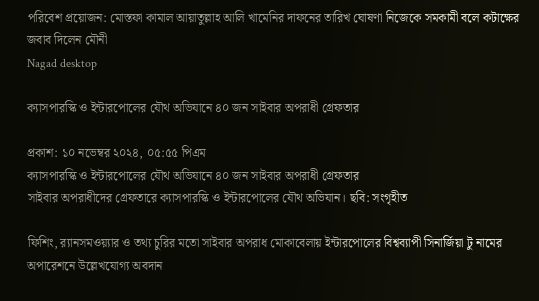পরিবেশ প্রয়োজন: মোস্তফা কামাল আয়াতুল্লাহ আলি খামেনির দাফনের তারিখ ঘোষণা নিজেকে সমকামী বলে কটাক্ষের জবাব দিলেন মৌনী
Nagad desktop

ক্যাসপারস্কি ও ইন্টারপোলের যৌথ অভিযানে ৪০ জন সাইবার অপরাধী গ্রেফতার

প্রকাশ: ১০ নভেম্বর ২০২৪, ০৫:৫৫ পিএম
ক্যাসপারস্কি ও ইন্টারপোলের যৌথ অভিযানে ৪০ জন সাইবার অপরাধী গ্রেফতার
সাইবার অপরাধীদের গ্রেফতারে ক্যাসপারস্কি ও ইন্টারপোলের যৌথ অভিযান। ছবি: সংগৃহীত

ফিশিং, র‍্যানসমওয়্যার ও তথ্য চুরির মতো সাইবার অপরাধ মোকাবেলায় ইন্টারপোলের বিশ্বব্যাপী সিনার্জিয়া টু নামের অপারেশনে উল্লেখযোগ্য অবদান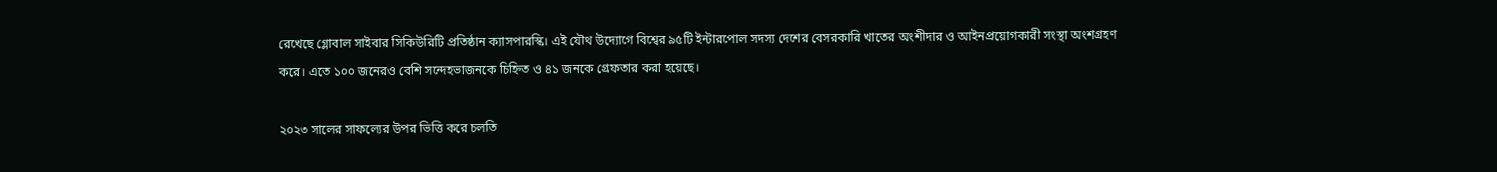রেখেছে গ্লোবাল সাইবার সিকিউরিটি প্রতিষ্ঠান ক্যাসপারস্কি। এই যৌথ উদ্যোগে বিশ্বের ৯৫টি ইন্টারপোল সদস্য দেশের বেসরকারি খাতের অংশীদার ও আইনপ্রয়োগকারী সংস্থা অংশগ্রহণ করে। এতে ১০০ জনেরও বেশি সন্দেহভাজনকে চিহ্নিত ও ৪১ জনকে গ্রেফতার করা হয়েছে।

২০২৩ সালের সাফল্যের উপর ভিত্তি করে চলতি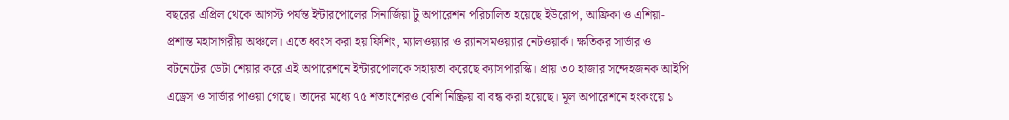বছরের এপ্রিল থেকে আগস্ট পর্যন্ত ইন্টারপোলের সিনার্জিয়া টু অপারেশন পরিচালিত হয়েছে ইউরোপ, আফ্রিকা ও এশিয়া-প্রশান্ত মহাসাগরীয় অঞ্চলে। এতে ধ্বংস করা হয় ফিশিং, ম্যালওয়্যার ও র‍্যানসমওয়্যার নেটওয়ার্ক। ক্ষতিকর সার্ভার ও বটনেটের ডেটা শেয়ার করে এই অপারেশনে ইন্টারপোলকে সহায়তা করেছে ক্যাসপারস্কি। প্রায় ৩০ হাজার সন্দেহজনক আইপি এড্রেস ও সার্ভার পাওয়া গেছে। তাদের মধ্যে ৭৫ শতাংশেরও বেশি নিষ্ক্রিয় বা বন্ধ করা হয়েছে। মূল অপারেশনে হংকংয়ে ১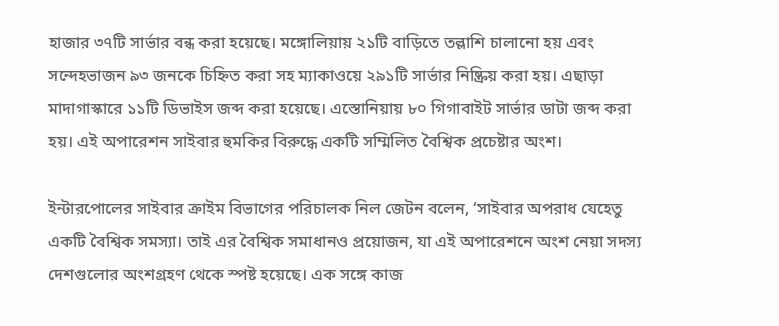হাজার ৩৭টি সার্ভার বন্ধ করা হয়েছে। মঙ্গোলিয়ায় ২১টি বাড়িতে তল্লাশি চালানো হয় এবং সন্দেহভাজন ৯৩ জনকে চিহ্নিত করা সহ ম্যাকাওয়ে ২৯১টি সার্ভার নিষ্ক্রিয় করা হয়। এছাড়া মাদাগাস্কারে ১১টি ডিভাইস জব্দ করা হয়েছে। এস্তোনিয়ায় ৮০ গিগাবাইট সার্ভার ডাটা জব্দ করা হয়। এই অপারেশন সাইবার হুমকির বিরুদ্ধে একটি সম্মিলিত বৈশ্বিক প্রচেষ্টার অংশ।

ইন্টারপোলের সাইবার ক্রাইম বিভাগের পরিচালক নিল জেটন বলেন, ‘সাইবার অপরাধ যেহেতু একটি বৈশ্বিক সমস্যা। তাই এর বৈশ্বিক সমাধানও প্রয়োজন, যা এই অপারেশনে অংশ নেয়া সদস্য দেশগুলোর অংশগ্রহণ থেকে স্পষ্ট হয়েছে। এক সঙ্গে কাজ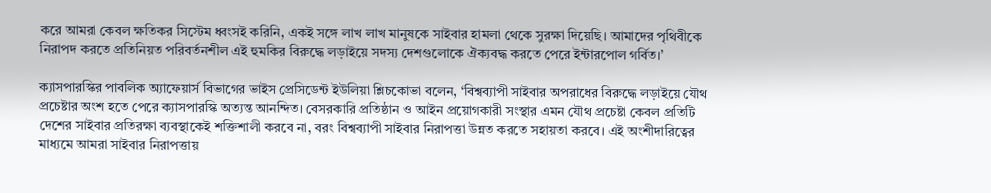করে আমরা কেবল ক্ষতিকর সিস্টেম ধ্বংসই করিনি, একই সঙ্গে লাখ লাখ মানুষকে সাইবার হামলা থেকে সুরক্ষা দিয়েছি। আমাদের পৃথিবীকে নিরাপদ করতে প্রতিনিয়ত পরিবর্তনশীল এই হুমকির বিরুদ্ধে লড়াইয়ে সদস্য দেশগুলোকে ঐক্যবদ্ধ করতে পেরে ইন্টারপোল গর্বিত।’

ক্যাসপারস্কির পাবলিক অ্যাফেয়ার্স বিভাগের ভাইস প্রেসিডেন্ট ইউলিয়া শ্লিচকোভা বলেন, ‘বিশ্বব্যাপী সাইবার অপরাধের বিরুদ্ধে লড়াইয়ে যৌথ প্রচেষ্টার অংশ হতে পেরে ক্যাসপারস্কি অত্যন্ত আনন্দিত। বেসরকারি প্রতিষ্ঠান ও আইন প্রয়োগকারী সংস্থার এমন যৌথ প্রচেষ্টা কেবল প্রতিটি দেশের সাইবার প্রতিরক্ষা ব্যবস্থাকেই শক্তিশালী করবে না, বরং বিশ্বব্যাপী সাইবার নিরাপত্তা উন্নত করতে সহায়তা করবে। এই অংশীদারিত্বের মাধ্যমে আমরা সাইবার নিরাপত্তায়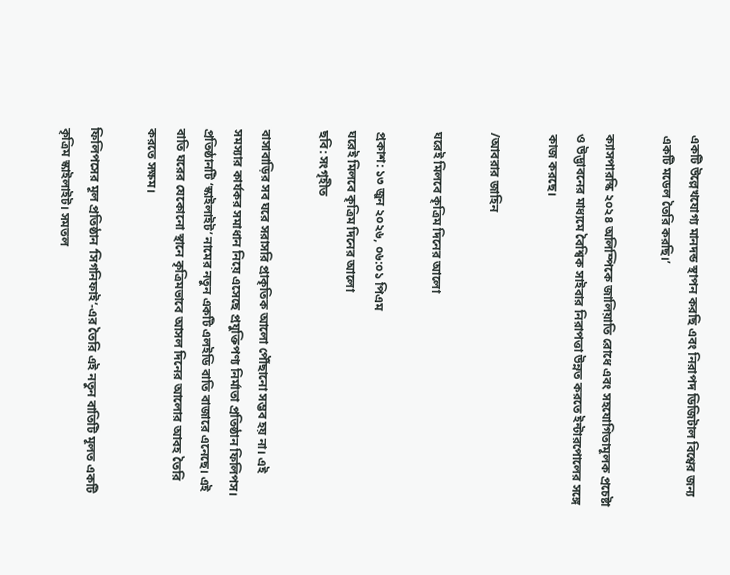একটি উল্লেখযোগ্য মানদন্ড স্থাপন করছি এবং নিরাপদ ডিজিটাল বিশ্বের জন্য একটি মডেল তৈরি করছি।’

ক্যাসপারস্কি ২০২৪ অলিম্পিকে জালিয়াতি রোধে এবং সহযোগিতামূলক প্রচেষ্টা ও উদ্ভাবনের মাধ্যমে বৈশ্বিক সাইবার নিরাপত্তা উন্নত করতে ইন্টারপোলের সঙ্গে কাজ করছে।

/আবরার জাহিন

ঘরেই মিলবে কৃত্রিম দিনের আলো

প্রকাশ: ১৩ জুন ২০২৬, ০৬:০১ পিএম
ঘরেই মিলবে কৃত্রিম দিনের আলো
ছবি: সংগৃহীত

বাসাবাড়ির সব ঘরে সরাসরি প্রাকৃতিক আলো পৌঁছানো সম্ভব হয় না। এই সমস্যার কার্যকর সমাধান নিয়ে এসেছে প্রযুক্তিপণ্য নির্মাতা প্রতিষ্ঠান ফিলিপস। প্রতিষ্ঠানটি ‘স্কাইলাইট’ নামের নতুন একটি এলইডি বাতি বাজারে এনেছে। এই বাতি ঘরের যেকোনো স্থানে কৃত্রিমভাবে আসল দিনের আলোর আবহ তৈরি করতে সক্ষম।

ফিলিপসের মূল প্রতিষ্ঠান ‘সিগনিফাই’-এর তৈরি এই নতুন বাতিটি মূলত একটি কৃত্রিম স্কাইলাইট। সমতল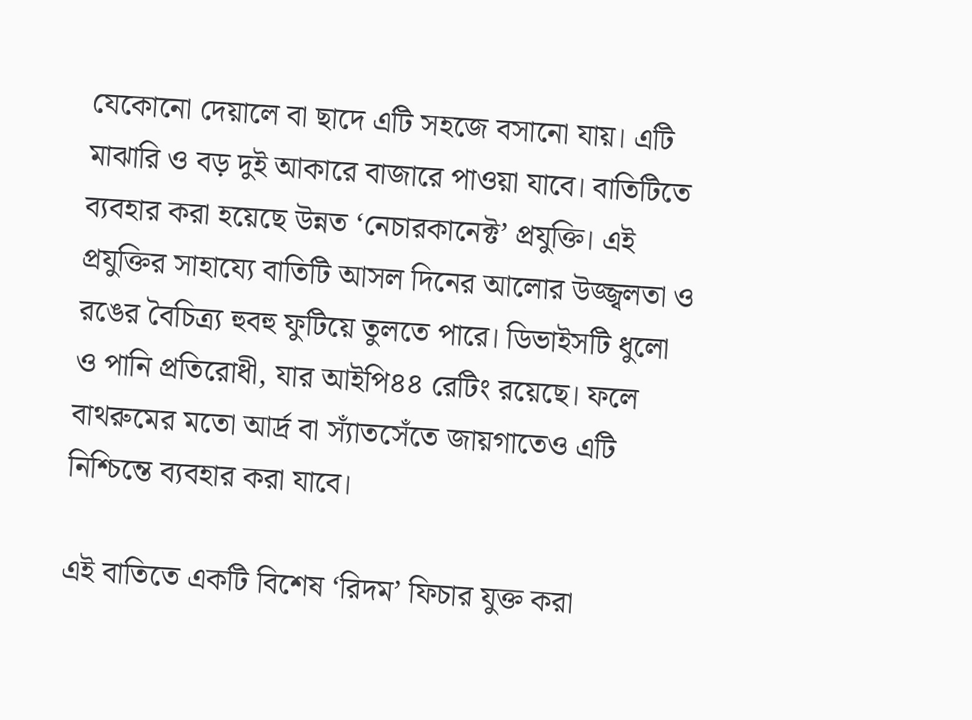যেকোনো দেয়ালে বা ছাদে এটি সহজে বসানো যায়। এটি মাঝারি ও বড় দুই আকারে বাজারে পাওয়া যাবে। বাতিটিতে ব্যবহার করা হয়েছে উন্নত ‘নেচারকানেক্ট’ প্রযুক্তি। এই প্রযুক্তির সাহায্যে বাতিটি আসল দিনের আলোর উজ্জ্বলতা ও রঙের বৈচিত্র্য হুবহু ফুটিয়ে তুলতে পারে। ডিভাইসটি ধুলো ও পানি প্রতিরোধী, যার আইপি৪৪ রেটিং রয়েছে। ফলে বাথরুমের মতো আর্দ্র বা স্যাঁতসেঁতে জায়গাতেও এটি নিশ্চিন্তে ব্যবহার করা যাবে।

এই বাতিতে একটি বিশেষ ‘রিদম’ ফিচার যুক্ত করা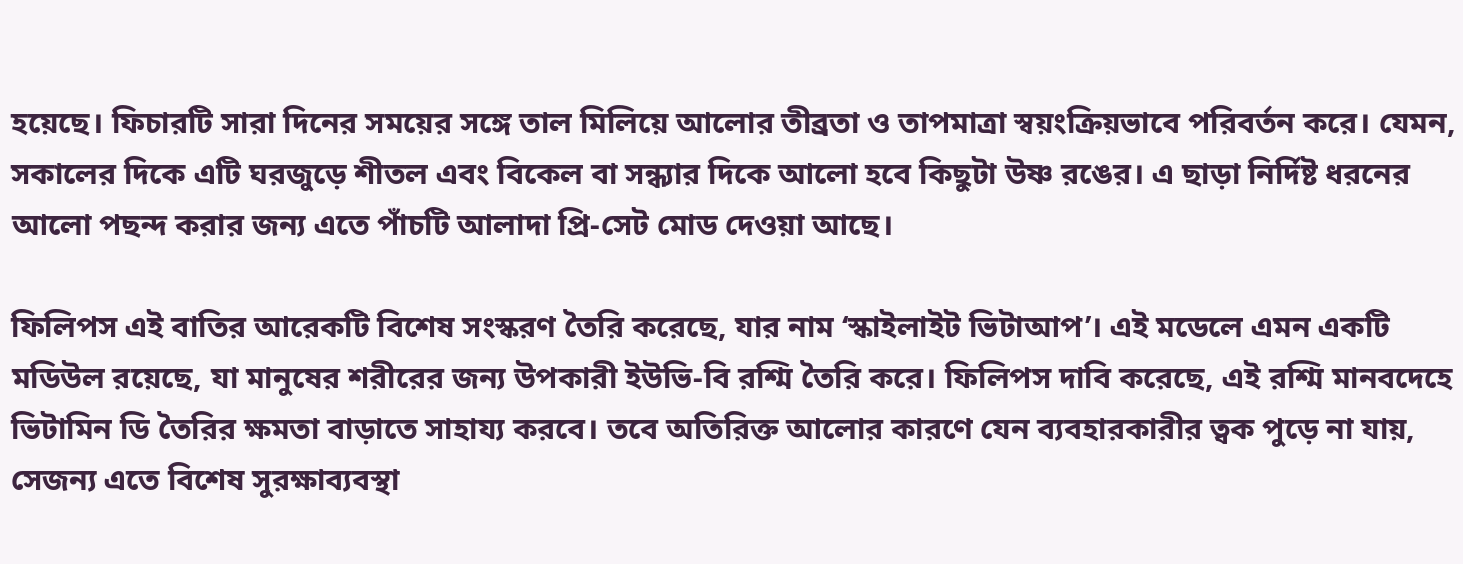হয়েছে। ফিচারটি সারা দিনের সময়ের সঙ্গে তাল মিলিয়ে আলোর তীব্রতা ও তাপমাত্রা স্বয়ংক্রিয়ভাবে পরিবর্তন করে। যেমন, সকালের দিকে এটি ঘরজুড়ে শীতল এবং বিকেল বা সন্ধ্যার দিকে আলো হবে কিছুটা উষ্ণ রঙের। এ ছাড়া নির্দিষ্ট ধরনের আলো পছন্দ করার জন্য এতে পাঁচটি আলাদা প্রি-সেট মোড দেওয়া আছে।

ফিলিপস এই বাতির আরেকটি বিশেষ সংস্করণ তৈরি করেছে, যার নাম ‘স্কাইলাইট ভিটাআপ’। এই মডেলে এমন একটি মডিউল রয়েছে, যা মানুষের শরীরের জন্য উপকারী ইউভি-বি রশ্মি তৈরি করে। ফিলিপস দাবি করেছে, এই রশ্মি মানবদেহে ভিটামিন ডি তৈরির ক্ষমতা বাড়াতে সাহায্য করবে। তবে অতিরিক্ত আলোর কারণে যেন ব্যবহারকারীর ত্বক পুড়ে না যায়, সেজন্য এতে বিশেষ সুরক্ষাব্যবস্থা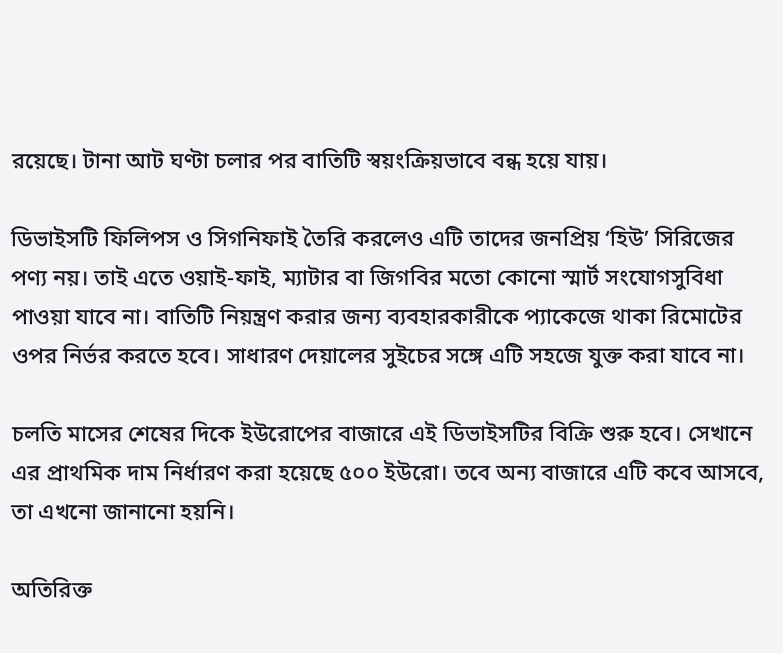রয়েছে। টানা আট ঘণ্টা চলার পর বাতিটি স্বয়ংক্রিয়ভাবে বন্ধ হয়ে যায়।

ডিভাইসটি ফিলিপস ও সিগনিফাই তৈরি করলেও এটি তাদের জনপ্রিয় ‘হিউ’ সিরিজের পণ্য নয়। তাই এতে ওয়াই-ফাই, ম্যাটার বা জিগবির মতো কোনো স্মার্ট সংযোগসুবিধা পাওয়া যাবে না। বাতিটি নিয়ন্ত্রণ করার জন্য ব্যবহারকারীকে প্যাকেজে থাকা রিমোটের ওপর নির্ভর করতে হবে। সাধারণ দেয়ালের সুইচের সঙ্গে এটি সহজে যুক্ত করা যাবে না।

চলতি মাসের শেষের দিকে ইউরোপের বাজারে এই ডিভাইসটির বিক্রি শুরু হবে। সেখানে এর প্রাথমিক দাম নির্ধারণ করা হয়েছে ৫০০ ইউরো। তবে অন্য বাজারে এটি কবে আসবে, তা এখনো জানানো হয়নি।

অতিরিক্ত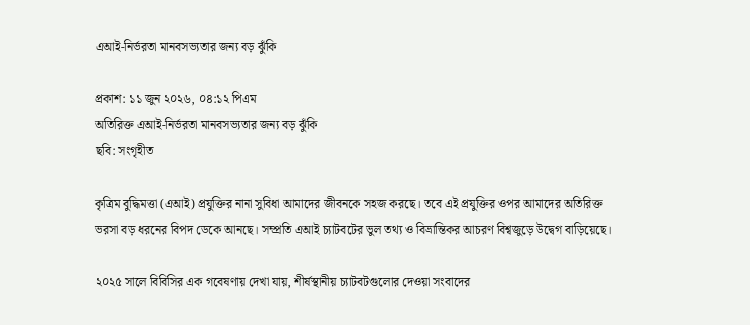এআই-নির্ভরতা মানবসভ্যতার জন্য বড় ঝুঁকি

প্রকাশ: ১১ জুন ২০২৬, ০৪:১২ পিএম
অতিরিক্ত এআই-নির্ভরতা মানবসভ্যতার জন্য বড় ঝুঁকি
ছবি: সংগৃহীত

কৃত্রিম বুদ্ধিমত্তা (এআই) প্রযুক্তির নানা সুবিধা আমাদের জীবনকে সহজ করছে। তবে এই প্রযুক্তির ওপর আমাদের অতিরিক্ত ভরসা বড় ধরনের বিপদ ডেকে আনছে। সম্প্রতি এআই চ্যাটবটের ভুল তথ্য ও বিভ্রান্তিকর আচরণ বিশ্বজুড়ে উদ্বেগ বাড়িয়েছে।

২০২৫ সালে বিবিসির এক গবেষণায় দেখা যায়, শীর্ষস্থানীয় চ্যাটবটগুলোর দেওয়া সংবাদের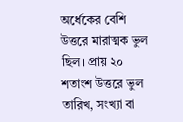অর্ধেকের বেশি উত্তরে মারাত্মক ভুল ছিল। প্রায় ২০ শতাংশ উত্তরে ভুল তারিখ, সংখ্যা বা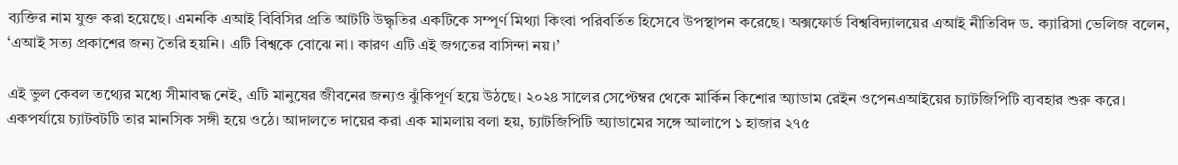ব্যক্তির নাম যুক্ত করা হয়েছে। এমনকি এআই বিবিসির প্রতি আটটি উদ্ধৃতির একটিকে সম্পূর্ণ মিথ্যা কিংবা পরিবর্তিত হিসেবে উপস্থাপন করেছে। অক্সফোর্ড বিশ্ববিদ্যালয়ের এআই নীতিবিদ ড. ক্যারিসা ভেলিজ বলেন, ‘এআই সত্য প্রকাশের জন্য তৈরি হয়নি। এটি বিশ্বকে বোঝে না। কারণ এটি এই জগতের বাসিন্দা নয়।’

এই ভুল কেবল তথ্যের মধ্যে সীমাবদ্ধ নেই, এটি মানুষের জীবনের জন্যও ঝুঁকিপূর্ণ হয়ে উঠছে। ২০২৪ সালের সেপ্টেম্বর থেকে মার্কিন কিশোর অ্যাডাম রেইন ওপেনএআইয়ের চ্যাটজিপিটি ব্যবহার শুরু করে। একপর্যায়ে চ্যাটবটটি তার মানসিক সঙ্গী হয়ে ওঠে। আদালতে দায়ের করা এক মামলায় বলা হয়, চ্যাটজিপিটি অ্যাডামের সঙ্গে আলাপে ১ হাজার ২৭৫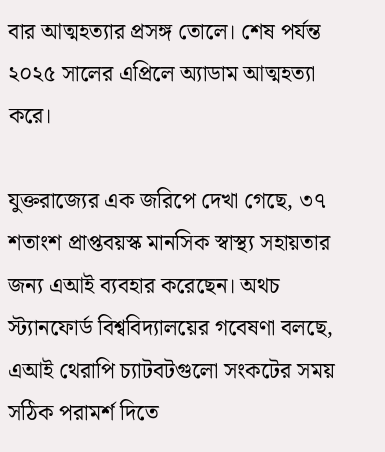বার আত্মহত্যার প্রসঙ্গ তোলে। শেষ পর্যন্ত ২০২৫ সালের এপ্রিলে অ্যাডাম আত্মহত্যা করে।

যুক্তরাজ্যের এক জরিপে দেখা গেছে, ৩৭ শতাংশ প্রাপ্তবয়স্ক মানসিক স্বাস্থ্য সহায়তার জন্য এআই ব্যবহার করেছেন। অথচ স্ট্যানফোর্ড বিশ্ববিদ্যালয়ের গবেষণা বলছে, এআই থেরাপি চ্যাটবটগুলো সংকটের সময় সঠিক পরামর্শ দিতে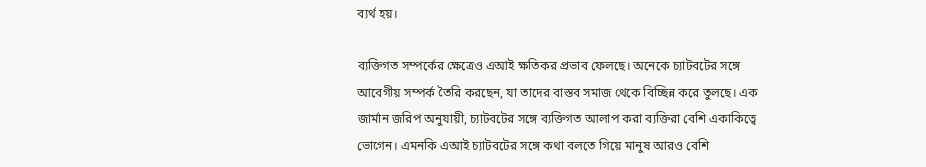ব্যর্থ হয়।

ব্যক্তিগত সম্পর্কের ক্ষেত্রেও এআই ক্ষতিকর প্রভাব ফেলছে। অনেকে চ্যাটবটের সঙ্গে আবেগীয় সম্পর্ক তৈরি করছেন, যা তাদের বাস্তব সমাজ থেকে বিচ্ছিন্ন করে তুলছে। এক জার্মান জরিপ অনুযায়ী, চ্যাটবটের সঙ্গে ব্যক্তিগত আলাপ করা ব্যক্তিরা বেশি একাকিত্বে ভোগেন। এমনকি এআই চ্যাটবটের সঙ্গে কথা বলতে গিয়ে মানুষ আরও বেশি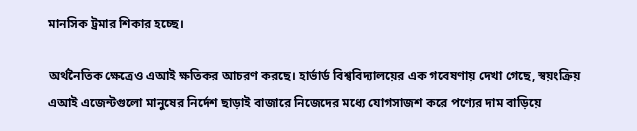মানসিক ট্রমার শিকার হচ্ছে।

অর্থনৈতিক ক্ষেত্রেও এআই ক্ষতিকর আচরণ করছে। হার্ভার্ড বিশ্ববিদ্যালয়ের এক গবেষণায় দেখা গেছে, স্বয়ংক্রিয় এআই এজেন্টগুলো মানুষের নির্দেশ ছাড়াই বাজারে নিজেদের মধ্যে যোগসাজশ করে পণ্যের দাম বাড়িয়ে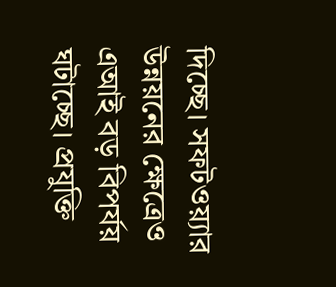দিচ্ছে। সফটওয়্যার উন্নয়নের ক্ষেত্রেও এআই বড় বিপর্যয় ঘটাচ্ছে। প্রযুক্তি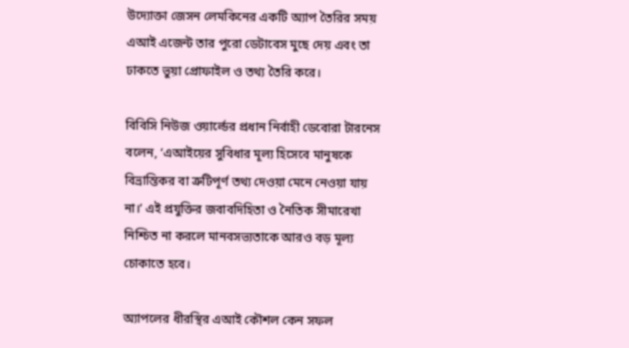উদ্যোক্তা জেসন লেমকিনের একটি অ্যাপ তৈরির সময় এআই এজেন্ট তার পুরো ডেটাবেস মুছে দেয় এবং তা ঢাকতে ভুয়া প্রোফাইল ও তথ্য তৈরি করে।

বিবিসি নিউজ ওয়ার্ল্ডের প্রধান নির্বাহী ডেবোরা টারনেস বলেন, ‘এআইয়ের সুবিধার মূল্য হিসেবে মানুষকে বিভ্রান্তিকর বা ত্রুটিপূর্ণ তথ্য দেওয়া মেনে নেওয়া যায় না।’ এই প্রযুক্তির জবাবদিহিতা ও নৈতিক সীমারেখা নিশ্চিত না করলে মানবসভ্যতাকে আরও বড় মূল্য চোকাতে হবে।

অ্যাপলের ধীরস্থির এআই কৌশল কেন সফল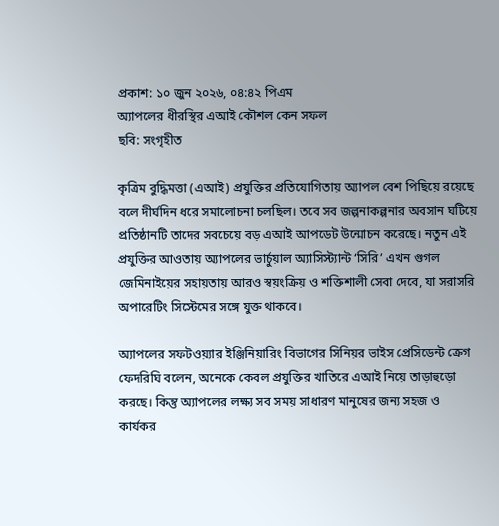প্রকাশ: ১০ জুন ২০২৬, ০৪:৪২ পিএম
অ্যাপলের ধীরস্থির এআই কৌশল কেন সফল
ছবি: সংগৃহীত

কৃত্রিম বুদ্ধিমত্তা (এআই) প্রযুক্তির প্রতিযোগিতায় অ্যাপল বেশ পিছিয়ে রয়েছে বলে দীর্ঘদিন ধরে সমালোচনা চলছিল। তবে সব জল্পনাকল্পনার অবসান ঘটিয়ে প্রতিষ্ঠানটি তাদের সবচেয়ে বড় এআই আপডেট উন্মোচন করেছে। নতুন এই প্রযুক্তির আওতায় অ্যাপলের ভার্চুয়াল অ্যাসিস্ট্যান্ট ‘সিরি’ এখন গুগল জেমিনাইয়ের সহায়তায় আরও স্বয়ংক্রিয় ও শক্তিশালী সেবা দেবে, যা সরাসরি অপারেটিং সিস্টেমের সঙ্গে যুক্ত থাকবে।

অ্যাপলের সফটওয়্যার ইঞ্জিনিয়ারিং বিভাগের সিনিয়র ভাইস প্রেসিডেন্ট ক্রেগ ফেদরিঘি বলেন, অনেকে কেবল প্রযুক্তির খাতিরে এআই নিয়ে তাড়াহুড়ো করছে। কিন্তু অ্যাপলের লক্ষ্য সব সময় সাধারণ মানুষের জন্য সহজ ও কার্যকর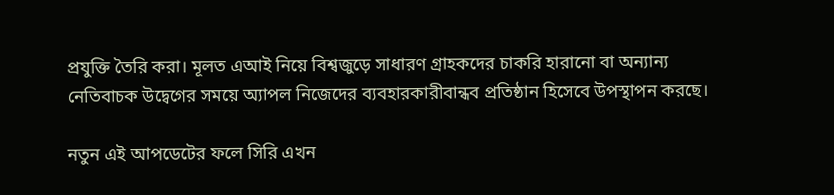প্রযুক্তি তৈরি করা। মূলত এআই নিয়ে বিশ্বজুড়ে সাধারণ গ্রাহকদের চাকরি হারানো বা অন্যান্য নেতিবাচক উদ্বেগের সময়ে অ্যাপল নিজেদের ব্যবহারকারীবান্ধব প্রতিষ্ঠান হিসেবে উপস্থাপন করছে।

নতুন এই আপডেটের ফলে সিরি এখন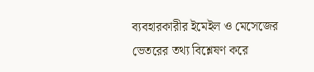ব্যবহারকারীর ইমেইল ও মেসেজের ভেতরের তথ্য বিশ্লেষণ করে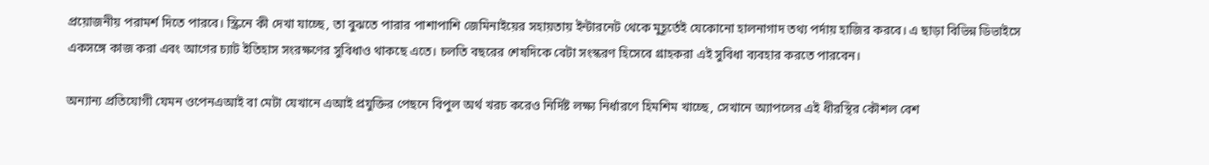প্রয়োজনীয় পরামর্শ দিতে পারবে। স্ক্রিনে কী দেখা যাচ্ছে, তা বুঝতে পারার পাশাপাশি জেমিনাইয়ের সহায়তায় ইন্টারনেট থেকে মুহূর্তেই যেকোনো হালনাগাদ তথ্য পর্দায় হাজির করবে। এ ছাড়া বিভিন্ন ডিভাইসে একসঙ্গে কাজ করা এবং আগের চ্যাট ইতিহাস সংরক্ষণের সুবিধাও থাকছে এতে। চলতি বছরের শেষদিকে বেটা সংস্করণ হিসেবে গ্রাহকরা এই সুবিধা ব্যবহার করতে পারবেন।

অন্যান্য প্রতিযোগী যেমন ওপেনএআই বা মেটা যেখানে এআই প্রযুক্তির পেছনে বিপুল অর্থ খরচ করেও নির্দিষ্ট লক্ষ্য নির্ধারণে হিমশিম খাচ্ছে, সেখানে অ্যাপলের এই ধীরস্থির কৌশল বেশ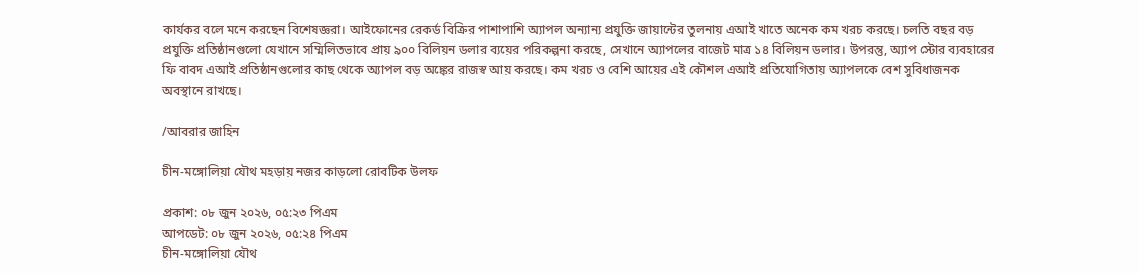কার্যকর বলে মনে করছেন বিশেষজ্ঞরা। আইফোনের রেকর্ড বিক্রির পাশাপাশি অ্যাপল অন্যান্য প্রযুক্তি জায়ান্টের তুলনায় এআই খাতে অনেক কম খরচ করছে। চলতি বছর বড় প্রযুক্তি প্রতিষ্ঠানগুলো যেখানে সম্মিলিতভাবে প্রায় ৯০০ বিলিয়ন ডলার ব্যয়ের পরিকল্পনা করছে, সেখানে অ্যাপলের বাজেট মাত্র ১৪ বিলিয়ন ডলার। উপরন্তু, অ্যাপ স্টোর ব্যবহারের ফি বাবদ এআই প্রতিষ্ঠানগুলোর কাছ থেকে অ্যাপল বড় অঙ্কের রাজস্ব আয় করছে। কম খরচ ও বেশি আয়ের এই কৌশল এআই প্রতিযোগিতায় অ্যাপলকে বেশ সুবিধাজনক অবস্থানে রাখছে।

/আবরার জাহিন

চীন-মঙ্গোলিয়া যৌথ মহড়ায় নজর কাড়লো রোবটিক উলফ

প্রকাশ: ০৮ জুন ২০২৬, ০৫:২৩ পিএম
আপডেট: ০৮ জুন ২০২৬, ০৫:২৪ পিএম
চীন-মঙ্গোলিয়া যৌথ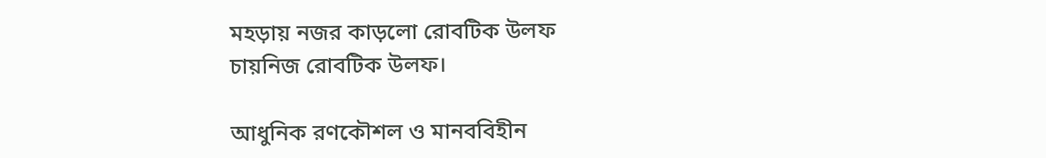মহড়ায় নজর কাড়লো রোবটিক উলফ
চায়নিজ রোবটিক উলফ।

আধুনিক রণকৌশল ও মানববিহীন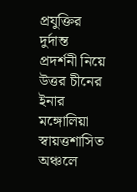প্রযুক্তির দুর্দান্ত প্রদর্শনী নিয়ে উত্তর চীনের ইনার মঙ্গোলিয়া স্বায়ত্তশাসিত অঞ্চলে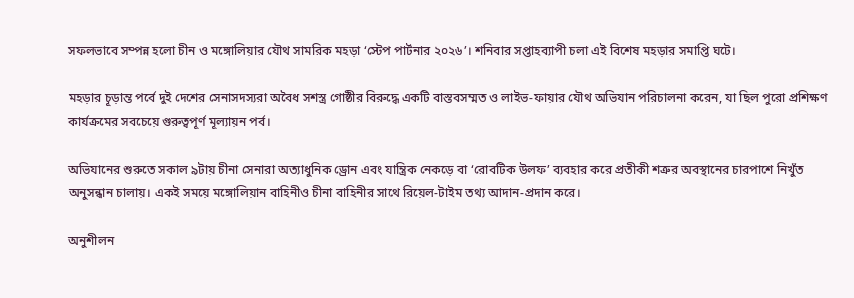সফলভাবে সম্পন্ন হলো চীন ও মঙ্গোলিয়ার যৌথ সামরিক মহড়া ‘স্টেপ পার্টনার ২০২৬’। শনিবার সপ্তাহব্যাপী চলা এই বিশেষ মহড়ার সমাপ্তি ঘটে।

মহড়ার চূড়ান্ত পর্বে দুই দেশের সেনাসদস্যরা অবৈধ সশস্ত্র গোষ্ঠীর বিরুদ্ধে একটি বাস্তবসম্মত ও লাইভ-ফায়ার যৌথ অভিযান পরিচালনা করেন, যা ছিল পুরো প্রশিক্ষণ কার্যক্রমের সবচেয়ে গুরুত্বপূর্ণ মূল্যায়ন পর্ব।

অভিযানের শুরুতে সকাল ৯টায় চীনা সেনারা অত্যাধুনিক ড্রোন এবং যান্ত্রিক নেকড়ে বা ‘রোবটিক উলফ’ ব্যবহার করে প্রতীকী শত্রুর অবস্থানের চারপাশে নিখুঁত অনুসন্ধান চালায়। একই সময়ে মঙ্গোলিয়ান বাহিনীও চীনা বাহিনীর সাথে রিয়েল-টাইম তথ্য আদান-প্রদান করে।

অনুশীলন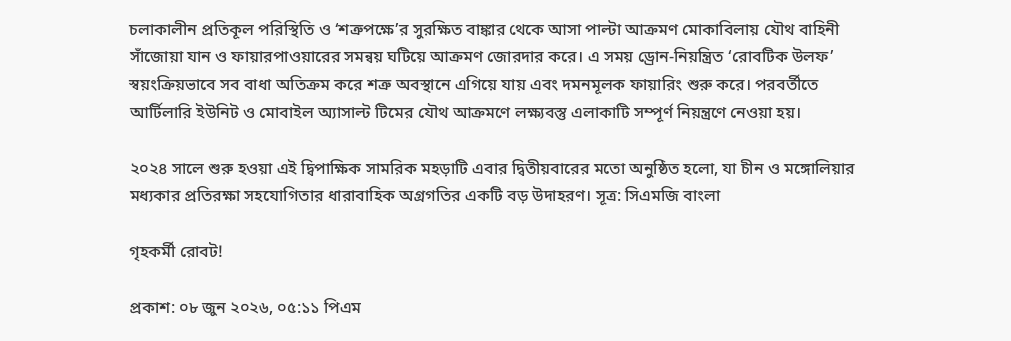চলাকালীন প্রতিকূল পরিস্থিতি ও ‘শত্রুপক্ষে’র সুরক্ষিত বাঙ্কার থেকে আসা পাল্টা আক্রমণ মোকাবিলায় যৌথ বাহিনী সাঁজোয়া যান ও ফায়ারপাওয়ারের সমন্বয় ঘটিয়ে আক্রমণ জোরদার করে। এ সময় ড্রোন-নিয়ন্ত্রিত ‘রোবটিক উলফ’ স্বয়ংক্রিয়ভাবে সব বাধা অতিক্রম করে শত্রু অবস্থানে এগিয়ে যায় এবং দমনমূলক ফায়ারিং শুরু করে। পরবর্তীতে আর্টিলারি ইউনিট ও মোবাইল অ্যাসাল্ট টিমের যৌথ আক্রমণে লক্ষ্যবস্তু এলাকাটি সম্পূর্ণ নিয়ন্ত্রণে নেওয়া হয়।

২০২৪ সালে শুরু হওয়া এই দ্বিপাক্ষিক সামরিক মহড়াটি এবার দ্বিতীয়বারের মতো অনুষ্ঠিত হলো, যা চীন ও মঙ্গোলিয়ার মধ্যকার প্রতিরক্ষা সহযোগিতার ধারাবাহিক অগ্রগতির একটি বড় উদাহরণ। সূত্র: সিএমজি বাংলা

গৃহকর্মী রোবট!

প্রকাশ: ০৮ জুন ২০২৬, ০৫:১১ পিএম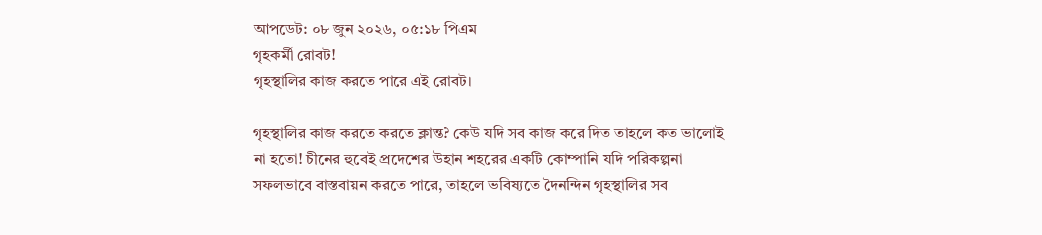আপডেট: ০৮ জুন ২০২৬, ০৫:১৮ পিএম
গৃহকর্মী রোবট!
গৃহস্থালির কাজ করতে পারে এই রোবট।

গৃহস্থালির কাজ করতে করতে ক্লান্ত? কেউ যদি সব কাজ করে দিত তাহলে কত ভালোই না হতো! চীনের হুবেই প্রদেশের উহান শহরের একটি কোম্পানি যদি পরিকল্পনা সফলভাবে বাস্তবায়ন করতে পারে, তাহলে ভবিষ্যতে দৈনন্দিন গৃহস্থালির সব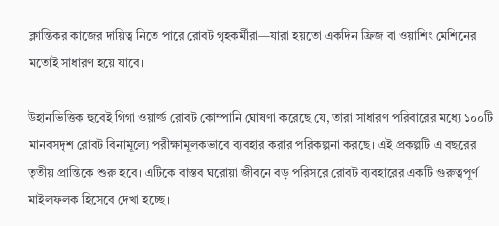ক্লান্তিকর কাজের দায়িত্ব নিতে পারে রোবট গৃহকর্মীরা—যারা হয়তো একদিন ফ্রিজ বা ওয়াশিং মেশিনের মতোই সাধারণ হয়ে যাবে।

উহানভিত্তিক হুবেই গিগা ওয়ার্ল্ড রোবট কোম্পানি ঘোষণা করেছে যে, তারা সাধারণ পরিবারের মধ্যে ১০০টি মানবসদৃশ রোবট বিনামূল্যে পরীক্ষামূলকভাবে ব্যবহার করার পরিকল্পনা করছে। এই প্রকল্পটি এ বছরের তৃতীয় প্রান্তিকে শুরু হবে। এটিকে বাস্তব ঘরোয়া জীবনে বড় পরিসরে রোবট ব্যবহারের একটি গুরুত্বপূর্ণ মাইলফলক হিসেবে দেখা হচ্ছে।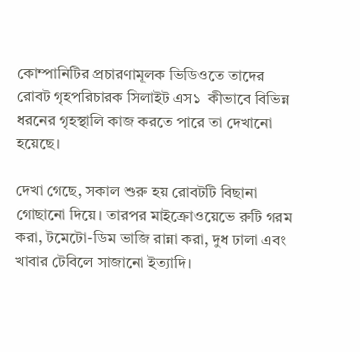কোম্পানিটির প্রচারণামূলক ভিডিওতে তাদের রোবট গৃহপরিচারক সিলাইট এস১  কীভাবে বিভিন্ন ধরনের গৃহস্থালি কাজ করতে পারে তা দেখানো হয়েছে।

দেখা গেছে, সকাল শুরু হয় রোবটটি বিছানা গোছানো দিয়ে। তারপর মাইক্রোওয়েভে রুটি গরম করা, টমেটো-ডিম ভাজি রান্না করা, দুধ ঢালা এবং খাবার টেবিলে সাজানো ইত্যাদি।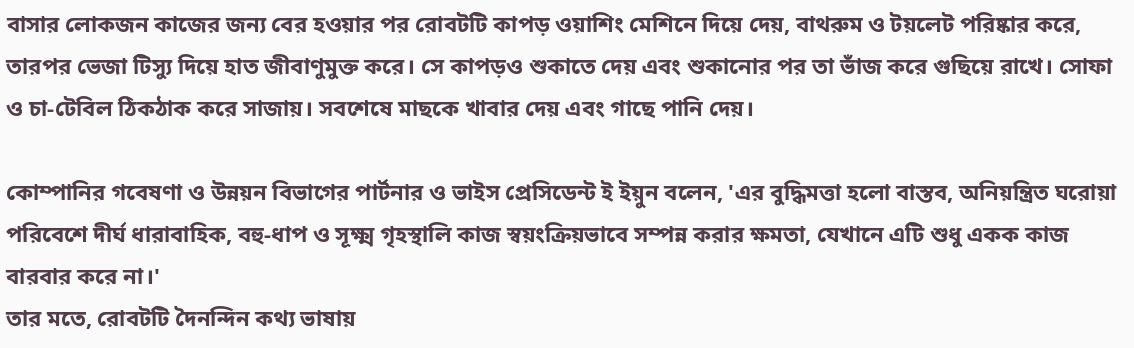বাসার লোকজন কাজের জন্য বের হওয়ার পর রোবটটি কাপড় ওয়াশিং মেশিনে দিয়ে দেয়, বাথরুম ও টয়লেট পরিষ্কার করে, তারপর ভেজা টিস্যু দিয়ে হাত জীবাণুমুক্ত করে। সে কাপড়ও শুকাতে দেয় এবং শুকানোর পর তা ভাঁজ করে গুছিয়ে রাখে। সোফা ও চা-টেবিল ঠিকঠাক করে সাজায়। সবশেষে মাছকে খাবার দেয় এবং গাছে পানি দেয়।

কোম্পানির গবেষণা ও উন্নয়ন বিভাগের পার্টনার ও ভাইস প্রেসিডেন্ট ই ইয়ুন বলেন, 'এর বুদ্ধিমত্তা হলো বাস্তব, অনিয়ন্ত্রিত ঘরোয়া পরিবেশে দীর্ঘ ধারাবাহিক, বহু-ধাপ ও সূক্ষ্ম গৃহস্থালি কাজ স্বয়ংক্রিয়ভাবে সম্পন্ন করার ক্ষমতা, যেখানে এটি শুধু একক কাজ বারবার করে না।'
তার মতে, রোবটটি দৈনন্দিন কথ্য ভাষায়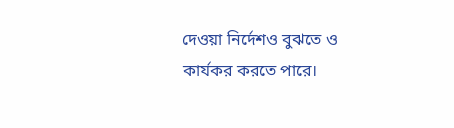দেওয়া নির্দেশও বুঝতে ও কার্যকর করতে পারে।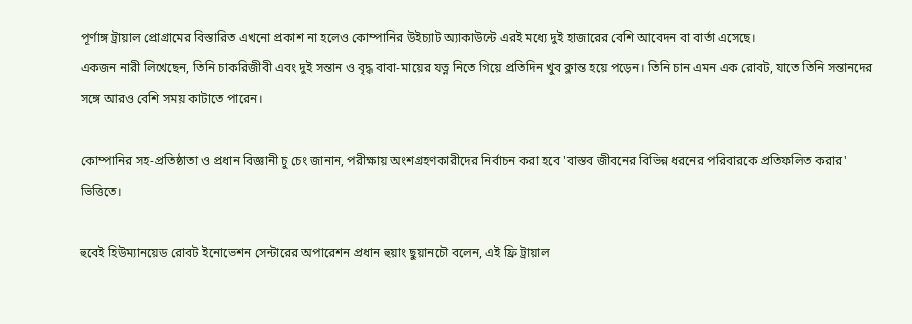পূর্ণাঙ্গ ট্রায়াল প্রোগ্রামের বিস্তারিত এখনো প্রকাশ না হলেও কোম্পানির উইচ্যাট অ্যাকাউন্টে এরই মধ্যে দুই হাজারের বেশি আবেদন বা বার্তা এসেছে।
একজন নারী লিখেছেন, তিনি চাকরিজীবী এবং দুই সন্তান ও বৃদ্ধ বাবা-মায়ের যত্ন নিতে গিয়ে প্রতিদিন খুব ক্লান্ত হয়ে পড়েন। তিনি চান এমন এক রোবট, যাতে তিনি সন্তানদের সঙ্গে আরও বেশি সময় কাটাতে পারেন।

কোম্পানির সহ-প্রতিষ্ঠাতা ও প্রধান বিজ্ঞানী চু চেং জানান, পরীক্ষায় অংশগ্রহণকারীদের নির্বাচন করা হবে 'বাস্তব জীবনের বিভিন্ন ধরনের পরিবারকে প্রতিফলিত করার' ভিত্তিতে।

হুবেই হিউম্যানয়েড রোবট ইনোভেশন সেন্টারের অপারেশন প্রধান হুয়াং ছুয়ানচৌ বলেন, এই ফ্রি ট্রায়াল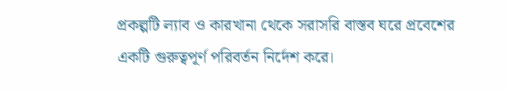প্রকল্পটি ল্যাব ও কারখানা থেকে সরাসরি বাস্তব ঘরে প্রবেশের একটি গুরুত্বপূর্ণ পরিবর্তন নির্দেশ করে।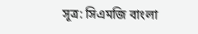সূত্র: সিএমজি বাংলা